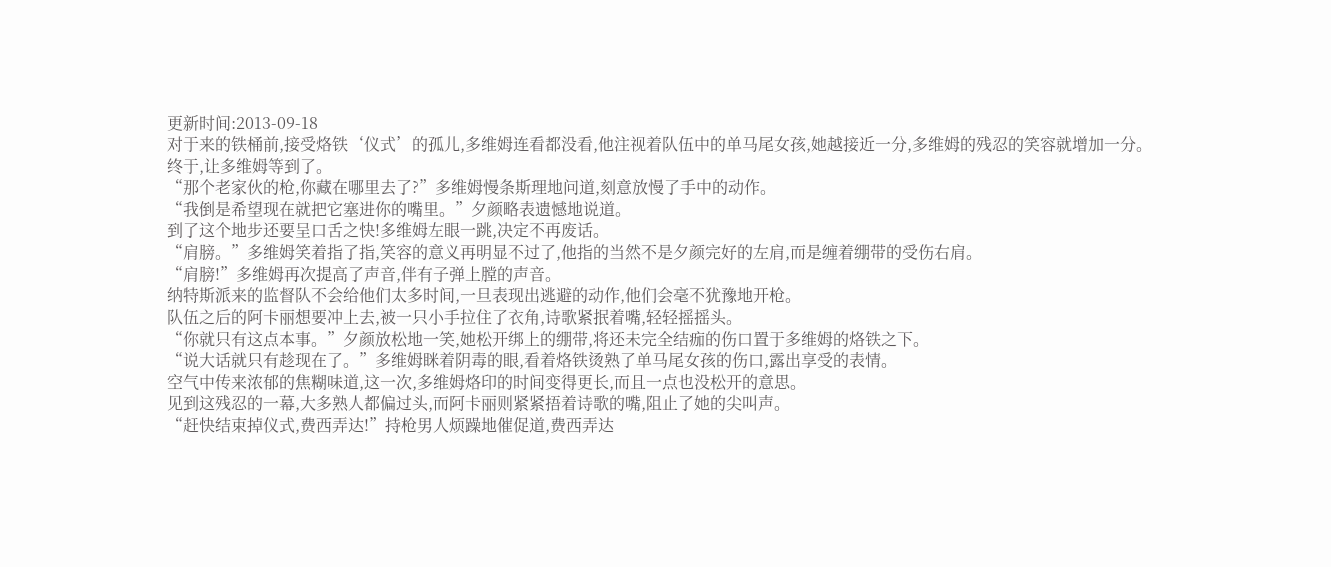更新时间:2013-09-18
对于来的铁桶前,接受烙铁‘仪式’的孤儿,多维姆连看都没看,他注视着队伍中的单马尾女孩,她越接近一分,多维姆的残忍的笑容就增加一分。
终于,让多维姆等到了。
“那个老家伙的枪,你藏在哪里去了?”多维姆慢条斯理地问道,刻意放慢了手中的动作。
“我倒是希望现在就把它塞进你的嘴里。”夕颜略表遗憾地说道。
到了这个地步还要呈口舌之快!多维姆左眼一跳,决定不再废话。
“肩膀。”多维姆笑着指了指,笑容的意义再明显不过了,他指的当然不是夕颜完好的左肩,而是缠着绷带的受伤右肩。
“肩膀!”多维姆再次提高了声音,伴有子弹上膛的声音。
纳特斯派来的监督队不会给他们太多时间,一旦表现出逃避的动作,他们会毫不犹豫地开枪。
队伍之后的阿卡丽想要冲上去,被一只小手拉住了衣角,诗歌紧抿着嘴,轻轻摇摇头。
“你就只有这点本事。”夕颜放松地一笑,她松开绑上的绷带,将还未完全结痂的伤口置于多维姆的烙铁之下。
“说大话就只有趁现在了。”多维姆眯着阴毒的眼,看着烙铁烫熟了单马尾女孩的伤口,露出享受的表情。
空气中传来浓郁的焦糊味道,这一次,多维姆烙印的时间变得更长,而且一点也没松开的意思。
见到这残忍的一幕,大多熟人都偏过头,而阿卡丽则紧紧捂着诗歌的嘴,阻止了她的尖叫声。
“赶快结束掉仪式,费西弄达!”持枪男人烦躁地催促道,费西弄达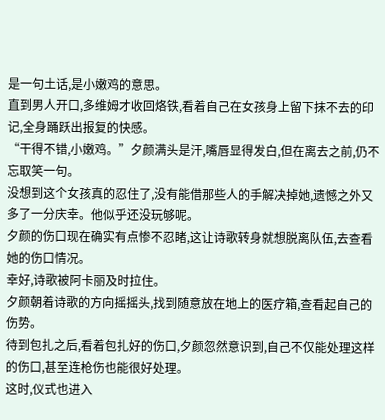是一句土话,是小嫩鸡的意思。
直到男人开口,多维姆才收回烙铁,看着自己在女孩身上留下抹不去的印记,全身踊跃出报复的快感。
“干得不错,小嫩鸡。”夕颜满头是汗,嘴唇显得发白,但在离去之前,仍不忘取笑一句。
没想到这个女孩真的忍住了,没有能借那些人的手解决掉她,遗憾之外又多了一分庆幸。他似乎还没玩够呢。
夕颜的伤口现在确实有点惨不忍睹,这让诗歌转身就想脱离队伍,去查看她的伤口情况。
幸好,诗歌被阿卡丽及时拉住。
夕颜朝着诗歌的方向摇摇头,找到随意放在地上的医疗箱,查看起自己的伤势。
待到包扎之后,看着包扎好的伤口,夕颜忽然意识到,自己不仅能处理这样的伤口,甚至连枪伤也能很好处理。
这时,仪式也进入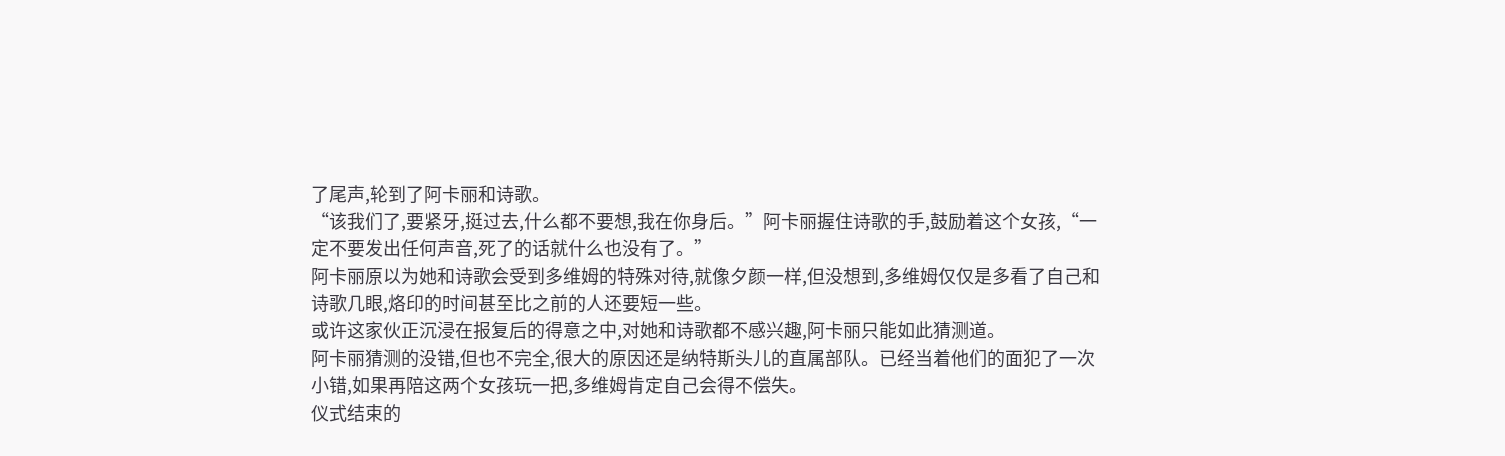了尾声,轮到了阿卡丽和诗歌。
“该我们了,要紧牙,挺过去,什么都不要想,我在你身后。”阿卡丽握住诗歌的手,鼓励着这个女孩,“一定不要发出任何声音,死了的话就什么也没有了。”
阿卡丽原以为她和诗歌会受到多维姆的特殊对待,就像夕颜一样,但没想到,多维姆仅仅是多看了自己和诗歌几眼,烙印的时间甚至比之前的人还要短一些。
或许这家伙正沉浸在报复后的得意之中,对她和诗歌都不感兴趣,阿卡丽只能如此猜测道。
阿卡丽猜测的没错,但也不完全,很大的原因还是纳特斯头儿的直属部队。已经当着他们的面犯了一次小错,如果再陪这两个女孩玩一把,多维姆肯定自己会得不偿失。
仪式结束的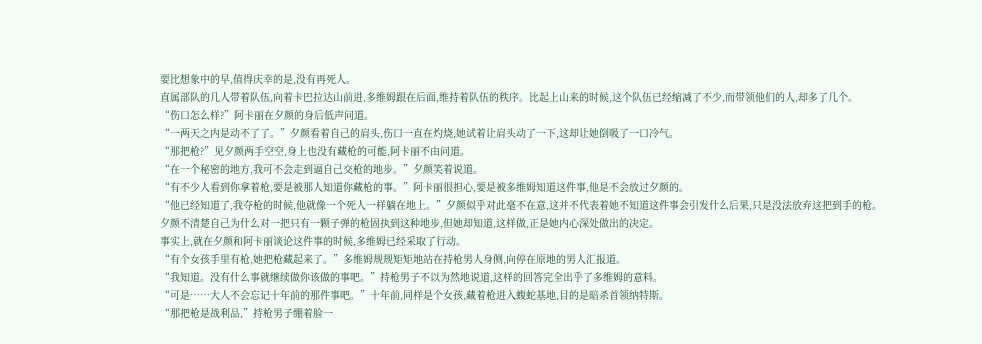要比想象中的早,值得庆幸的是,没有再死人。
直属部队的几人带着队伍,向着卡巴拉达山前进,多维姆跟在后面,维持着队伍的秩序。比起上山来的时候,这个队伍已经缩减了不少,而带领他们的人,却多了几个。
“伤口怎么样?”阿卡丽在夕颜的身后低声问道。
“一两天之内是动不了了。”夕颜看着自己的肩头,伤口一直在灼烧,她试着让肩头动了一下,这却让她倒吸了一口冷气。
“那把枪?”见夕颜两手空空,身上也没有藏枪的可能,阿卡丽不由问道。
“在一个秘密的地方,我可不会走到逼自己交枪的地步。”夕颜笑着说道。
“有不少人看到你拿着枪,要是被那人知道你藏枪的事。”阿卡丽很担心,要是被多维姆知道这件事,他是不会放过夕颜的。
“他已经知道了,我夺枪的时候,他就像一个死人一样躺在地上。”夕颜似乎对此毫不在意,这并不代表着她不知道这件事会引发什么后果,只是没法放弃这把到手的枪。
夕颜不清楚自己为什么对一把只有一颗子弹的枪固执到这种地步,但她却知道,这样做,正是她内心深处做出的决定。
事实上,就在夕颜和阿卡丽谈论这件事的时候,多维姆已经采取了行动。
“有个女孩手里有枪,她把枪藏起来了。”多维姆规规矩矩地站在持枪男人身侧,向停在原地的男人汇报道。
“我知道。没有什么事就继续做你该做的事吧。”持枪男子不以为然地说道,这样的回答完全出乎了多维姆的意料。
“可是……大人不会忘记十年前的那件事吧。”十年前,同样是个女孩,藏着枪进入蝮蛇基地,目的是暗杀首领纳特斯。
“那把枪是战利品,”持枪男子绷着脸一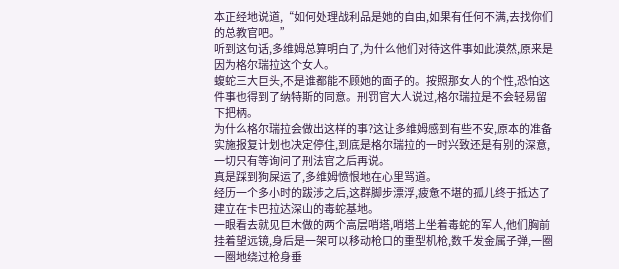本正经地说道,“如何处理战利品是她的自由,如果有任何不满,去找你们的总教官吧。”
听到这句话,多维姆总算明白了,为什么他们对待这件事如此漠然,原来是因为格尔瑞拉这个女人。
蝮蛇三大巨头,不是谁都能不顾她的面子的。按照那女人的个性,恐怕这件事也得到了纳特斯的同意。刑罚官大人说过,格尔瑞拉是不会轻易留下把柄。
为什么格尔瑞拉会做出这样的事?这让多维姆感到有些不安,原本的准备实施报复计划也决定停住,到底是格尔瑞拉的一时兴致还是有别的深意,一切只有等询问了刑法官之后再说。
真是踩到狗屎运了,多维姆愤恨地在心里骂道。
经历一个多小时的跋涉之后,这群脚步漂浮,疲惫不堪的孤儿终于抵达了建立在卡巴拉达深山的毒蛇基地。
一眼看去就见巨木做的两个高层哨塔,哨塔上坐着毒蛇的军人,他们胸前挂着望远镜,身后是一架可以移动枪口的重型机枪,数千发金属子弹,一圈一圈地绕过枪身垂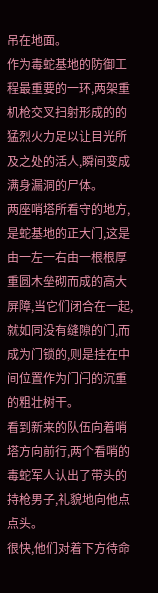吊在地面。
作为毒蛇基地的防御工程最重要的一环,两架重机枪交叉扫射形成的的猛烈火力足以让目光所及之处的活人,瞬间变成满身漏洞的尸体。
两座哨塔所看守的地方,是蛇基地的正大门,这是由一左一右由一根根厚重圆木垒砌而成的高大屏障,当它们闭合在一起,就如同没有缝隙的门,而成为门锁的,则是挂在中间位置作为门闩的沉重的粗壮树干。
看到新来的队伍向着哨塔方向前行,两个看哨的毒蛇军人认出了带头的持枪男子,礼貌地向他点点头。
很快,他们对着下方待命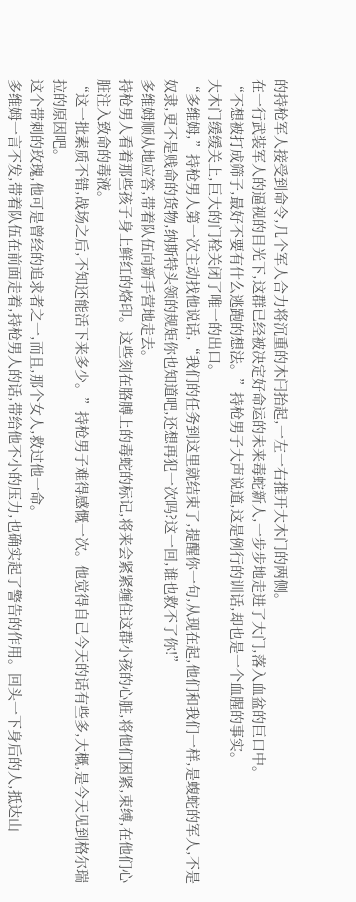的持枪军人接受到命令,几个军人合力将沉重的木闩抬起,一左一右推开大木门的两侧。
在一行武装军人的逼视的目光下,这群已经被决定好命运的未来毒蛇新人,一步步地走进了大门,落入血盆的巨口中。
“不想被打成筛子,最好不要有什么逃跑的想法。”持枪男子大声说道,这是例行的训话,却也是一个血腥的事实。
大木门缓缓关上,巨大的门栓关闭了唯一的出口。
“多维姆,”持枪男人第一次主动找他说话,“我们的任务到这里就结束了,提醒你一句,从现在起,他们和我们一样,是蝮蛇的军人,不是奴隶,更不是贱命的货物,纳斯特头领的规矩你也知道吧,还想再犯一次吗?这一回,谁也救不了你!”
多维姆顺从地应答,带着队伍向新手营地走去。
持枪男人看着那些孩子身上鲜红的烙印。这些刻在胳膊上的毒蛇的标记,将来会紧紧缠住这群小孩的心脏,将他们困紧,束缚,在他们心脏注入致命的毒液。
“这一批素质不错,战场之后,不知还能活下来多少。”持枪男子难得感慨一次。他觉得自己今天的话有些多,大概,是今天见到格尔瑞拉的原因吧。
这个带刺的玫瑰,他可是曾经的追求者之一,而且,那个女人,救过他一命。
多维姆一言不发,带着队伍在前面走着,持枪男人的话,带给他不小的压力,也确实起了警告的作用。回头一下身后的人,抵达山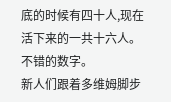底的时候有四十人,现在活下来的一共十六人。
不错的数字。
新人们跟着多维姆脚步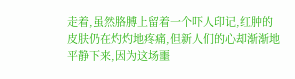走着,虽然胳膊上留着一个吓人印记,红肿的皮肤仍在灼灼地疼痛,但新人们的心却渐渐地平静下来,因为这场噩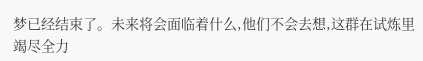梦已经结束了。未来将会面临着什么,他们不会去想,这群在试炼里竭尽全力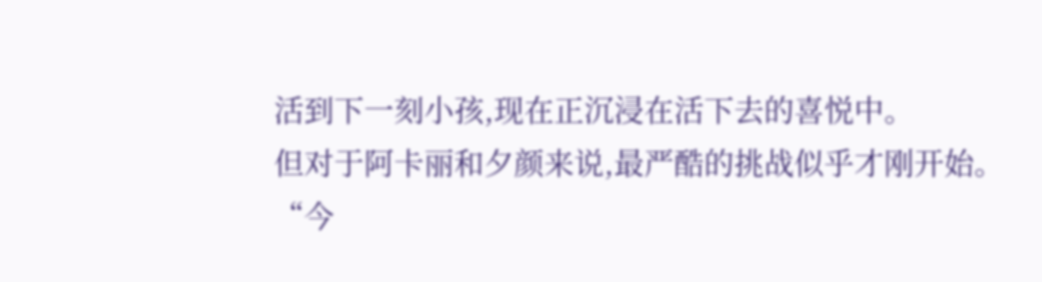活到下一刻小孩,现在正沉浸在活下去的喜悦中。
但对于阿卡丽和夕颜来说,最严酷的挑战似乎才刚开始。
“今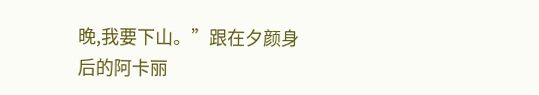晚,我要下山。”跟在夕颜身后的阿卡丽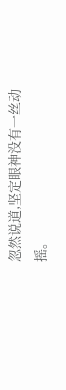忽然说道,坚定眼神没有一丝动摇。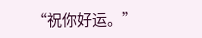“祝你好运。”